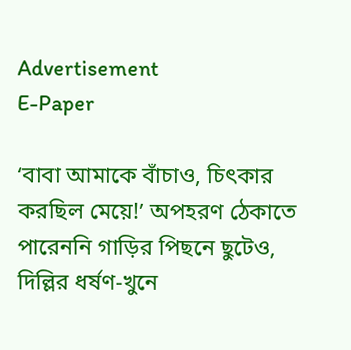Advertisement
E-Paper

‘বাবা আমাকে বাঁচাও, চিৎকার করছিল মেয়ে!’ অপহরণ ঠেকাতে পারেননি গাড়ির পিছনে ছুটেও, দিল্লির ধর্ষণ-খুনে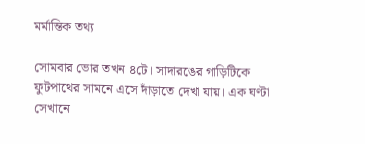মর্মান্তিক তথ্য

সোমবার ভোর তখন ৪টে। সাদারঙের গাড়িটিকে ফুটপাথের সামনে এসে দাঁড়াতে দেখা যায়। এক ঘণ্টা সেখানে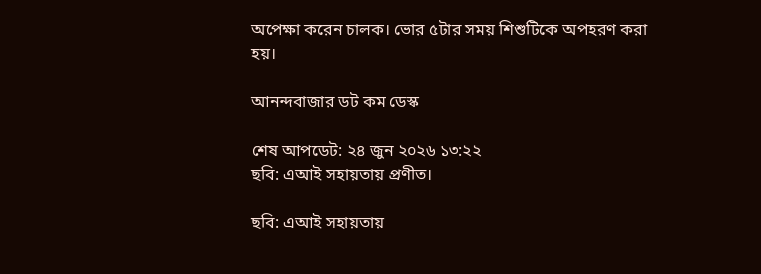অপেক্ষা করেন চালক। ভোর ৫টার সময় শিশুটিকে অপহরণ করা হয়।

আনন্দবাজার ডট কম ডেস্ক

শেষ আপডেট: ২৪ জুন ২০২৬ ১৩:২২
ছবি: এআই সহায়তায় প্রণীত।

ছবি: এআই সহায়তায়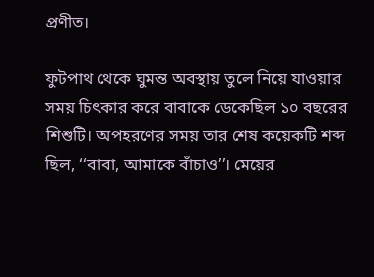প্রণীত।

ফুটপাথ থেকে ঘুমন্ত অবস্থায় তুলে নিয়ে যাওয়ার সময় চিৎকার করে বাবাকে ডেকেছিল ১০ বছরের শিশুটি। অপহরণের সময় তার শেষ কয়েকটি শব্দ ছিল, ‘‘বাবা, আমাকে বাঁচাও’’। মেয়ের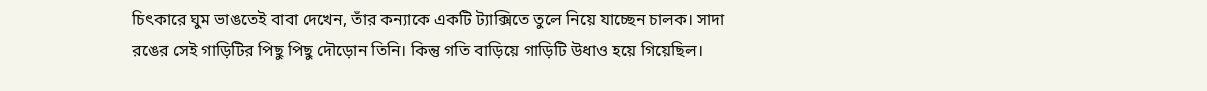চিৎকারে ঘুম ভাঙতেই বাবা দেখেন, তাঁর কন্যাকে একটি ট্যাক্সিতে তুলে নিয়ে যাচ্ছেন চালক। সাদা রঙের সেই গাড়িটির পিছু পিছু দৌড়োন তিনি। কিন্তু গতি বাড়িয়ে গাড়িটি উধাও হয়ে গিয়েছিল।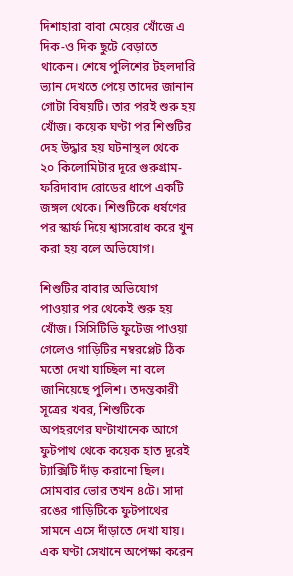দিশাহারা বাবা মেয়ের খোঁজে এ দিক-ও দিক ছুটে বেড়াতে থাকেন। শেষে পুলিশের টহলদারি ভ্যান দেখতে পেয়ে তাদের জানান গোটা বিষয়টি। তার পরই শুরু হয় খোঁজ। কয়েক ঘণ্টা পর শিশুটির দেহ উদ্ধার হয় ঘটনাস্থল থেকে ২০ কিলোমিটার দূরে গুরুগ্রাম-ফরিদাবাদ রোডের ধাপে একটি জঙ্গল থেকে। শিশুটিকে ধর্ষণের পর স্কার্ফ দিয়ে শ্বাসরোধ করে খুন করা হয় বলে অভিযোগ।

শিশুটির বাবার অভিযোগ পাওয়ার পর থেকেই শুরু হয় খোঁজ। সিসিটিভি ফুটেজ পাওয়া গেলেও গাড়িটির নম্বরপ্লেট ঠিক মতো দেখা যাচ্ছিল না বলে জানিয়েছে পুলিশ। তদন্তকারী সূত্রের খবর, শিশুটিকে অপহরণের ঘণ্টাখানেক আগে ফুটপাথ থেকে কয়েক হাত দূরেই ট্যাক্সিটি দাঁড় করানো ছিল। সোমবার ভোর তখন ৪টে। সাদা রঙের গাড়িটিকে ফুটপাথের সামনে এসে দাঁড়াতে দেখা যায়। এক ঘণ্টা সেখানে অপেক্ষা করেন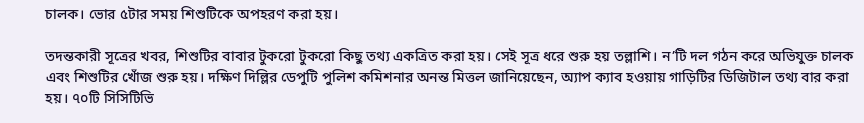চালক। ভোর ৫টার সময় শিশুটিকে অপহরণ করা হয়।

তদন্তকারী সূত্রের খবর, শিশুটির বাবার টুকরো টুকরো কিছু তথ্য একত্রিত করা হয়। সেই সূত্র ধরে শুরু হয় তল্লাশি। ন’টি দল গঠন করে অভিযুক্ত চালক এবং শিশুটির খোঁজ শুরু হয়। দক্ষিণ দিল্লির ডেপুটি পুলিশ কমিশনার অনন্ত মিত্তল জানিয়েছেন, অ্যাপ ক্যাব হওয়ায় গাড়িটির ডিজিটাল তথ্য বার করা হয়। ৭০টি সিসিটিভি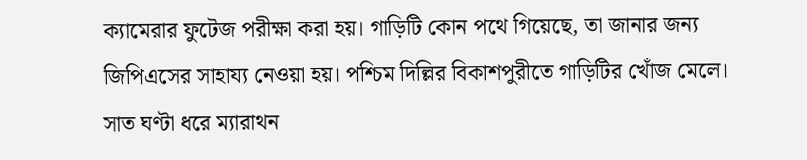ক্যামেরার ফুটেজ পরীক্ষা করা হয়। গাড়িটি কোন পথে গিয়েছে, তা জানার জন্য জিপিএসের সাহায্য নেওয়া হয়। পশ্চিম দিল্লির বিকাশপুরীতে গাড়িটির খোঁজ মেলে। সাত ঘণ্টা ধরে ম্যারাথন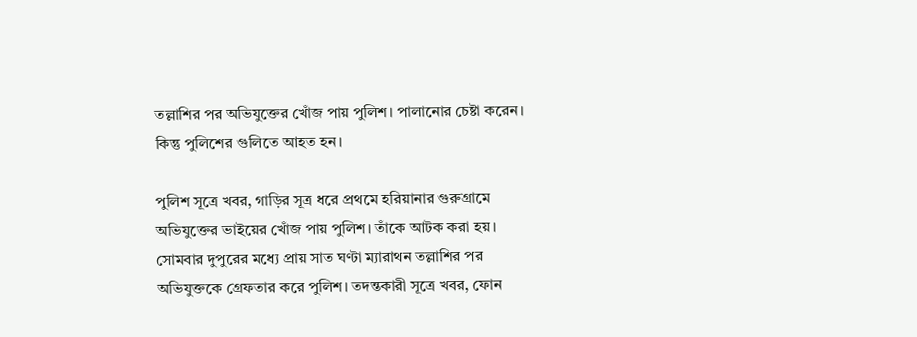তল্লাশির পর অভিযুক্তের খোঁজ পায় পুলিশ। পালানোর চেষ্টা করেন। কিন্তু পুলিশের গুলিতে আহত হন।

পুলিশ সূত্রে খবর, গাড়ির সূত্র ধরে প্রথমে হরিয়ানার গুরুগ্রামে অভিযুক্তের ভাইয়ের খোঁজ পায় পুলিশ। তাঁকে আটক করা হয়। সোমবার দুপুরের মধ্যে প্রায় সাত ঘণ্টা ম্যারাথন তল্লাশির পর অভিযুক্তকে গ্রেফতার করে পুলিশ। তদন্তকারী সূত্রে খবর, ফোন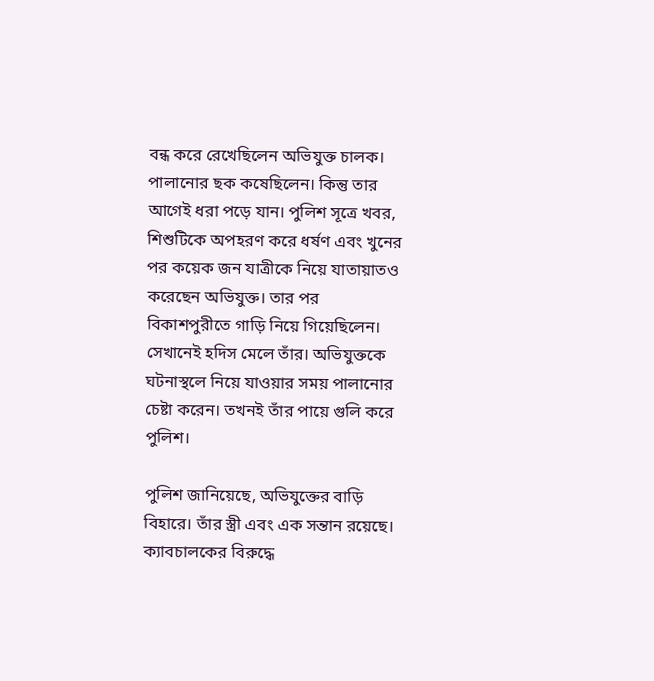বন্ধ করে রেখেছিলেন অভিযুক্ত চালক। পালানোর ছক কষেছিলেন। কিন্তু তার আগেই ধরা পড়ে যান। পুলিশ সূত্রে খবর, শিশুটিকে অপহরণ করে ধর্ষণ এবং খুনের পর কয়েক জন যাত্রীকে নিয়ে যাতায়াতও করেছেন অভিযুক্ত। তার পর বিকাশপুরীতে গাড়ি নিয়ে গিয়েছিলেন। সেখানেই হদিস মেলে তাঁর। অভিযুক্তকে ঘটনাস্থলে নিয়ে যাওয়ার সময় পালানোর চেষ্টা করেন। তখনই তাঁর পায়ে গুলি করে পুলিশ।

পুলিশ জানিয়েছে, অভিযুক্তের বাড়ি বিহারে। তাঁর স্ত্রী এবং এক সন্তান রয়েছে। ক্যাবচালকের বিরুদ্ধে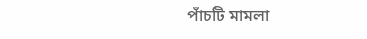পাঁচটি মামলা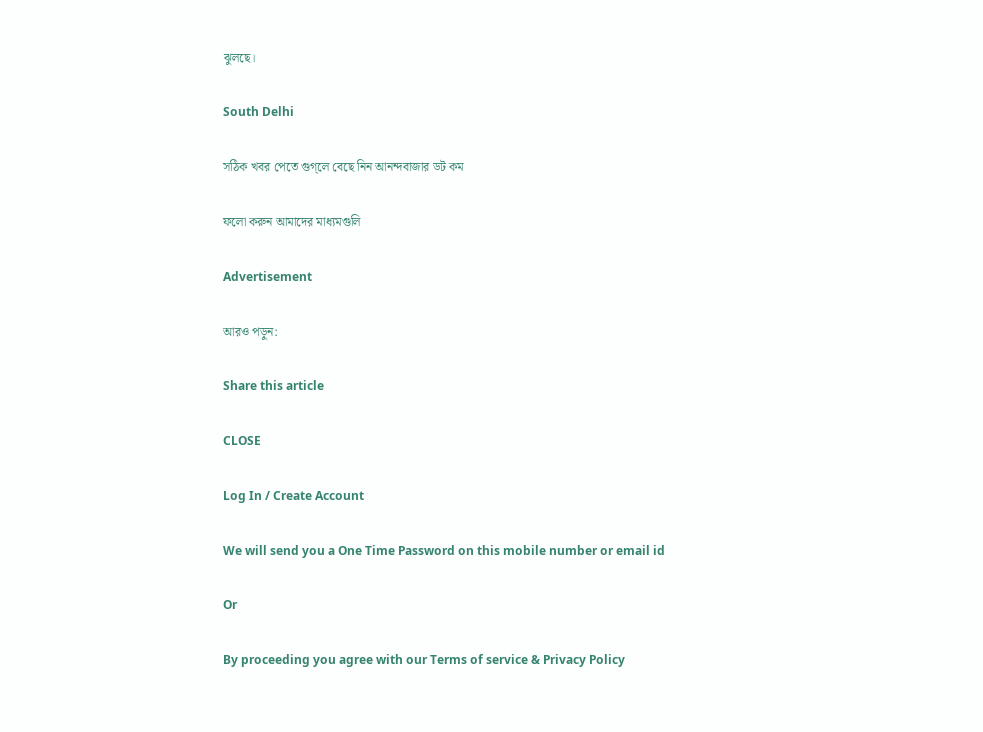ঝুলছে।

South Delhi

সঠিক খবর পেতে গুগ্‌লে বেছে নিন আনন্দবাজার ডট কম

ফলো করুন আমাদের মাধ্যমগুলি

Advertisement

আরও পড়ুন:

Share this article

CLOSE

Log In / Create Account

We will send you a One Time Password on this mobile number or email id

Or

By proceeding you agree with our Terms of service & Privacy Policy